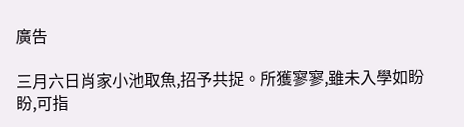廣告

三月六日肖家小池取魚,招予共捉。所獲寥寥,雖未入學如盼盼,可指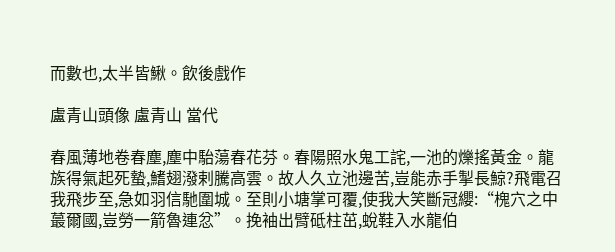而數也,太半皆鰍。飲後戲作

盧青山頭像 盧青山 當代

春風薄地卷春塵,塵中駘蕩春花芬。春陽照水鬼工詫,一池的爍搖黃金。龍族得氣起死蟄,鰭翅潑剌騰高雲。故人久立池邊苦,豈能赤手掣長鯨?飛電召我飛步至,急如羽信馳圍城。至則小塘掌可覆,使我大笑斷冠纓:“槐穴之中蕞爾國,豈勞一箭魯連忿”。挽袖出臂砥柱茁,蛻鞋入水龍伯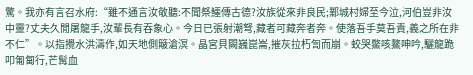驚。我亦有言召水府:“雖不通言汝敬聽:不聞祭鱷傳古德?汝族從來非良民;鄴城村婦至今泣,河伯豈非汝中靈?丈夫久閒屠龍手,汝輩長有吞象心。今日已張射潮弩,藏者可藏奔者奔。使落吾手莫吾責,義之所在非不仁”。以指攪水洪濤作,如天地側簸滄溟。晶宮貝闕巍崑崙,摧灰拉朽訇而崩。蛟哭鱉咳鰲呻吟,驪龍跪叩匍匐行,芒髯血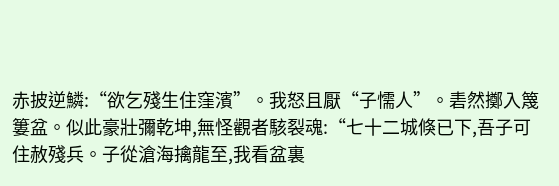赤披逆鱗:“欲乞殘生住窪濱”。我怒且厭“子懦人”。砉然擲入篾簍盆。似此豪壯彌乾坤,無怪觀者駭裂魂:“七十二城倏已下,吾子可住赦殘兵。子從滄海擒龍至,我看盆裏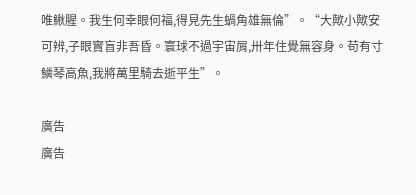唯鰍腥。我生何幸眼何福,得見先生蝸角雄無倫”。“大歟小歟安可辨,子眼實盲非吾昏。寰球不過宇宙屑,卅年住覺無容身。苟有寸鱗琴高魚,我將萬里騎去逝平生”。

廣告
廣告